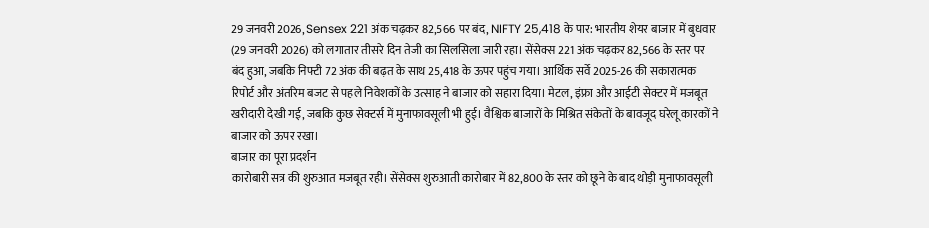29 जनवरी 2026, Sensex 221 अंक चढ़कर 82,566 पर बंद, NIFTY 25,418 के पार: भारतीय शेयर बाजार में बुधवार (29 जनवरी 2026) को लगातार तीसरे दिन तेजी का सिलसिला जारी रहा। सेंसेक्स 221 अंक चढ़कर 82,566 के स्तर पर बंद हुआ, जबकि निफ्टी 72 अंक की बढ़त के साथ 25,418 के ऊपर पहुंच गया। आर्थिक सर्वे 2025-26 की सकारात्मक रिपोर्ट और अंतरिम बजट से पहले निवेशकों के उत्साह ने बाजार को सहारा दिया। मेटल, इंफ्रा और आईटी सेक्टर में मजबूत खरीदारी देखी गई, जबकि कुछ सेक्टर्स में मुनाफावसूली भी हुई। वैश्विक बाजारों के मिश्रित संकेतों के बावजूद घरेलू कारकों ने बाजार को ऊपर रखा।
बाजार का पूरा प्रदर्शन
कारोबारी सत्र की शुरुआत मजबूत रही। सेंसेक्स शुरुआती कारोबार में 82,800 के स्तर को छूने के बाद थोड़ी मुनाफावसूली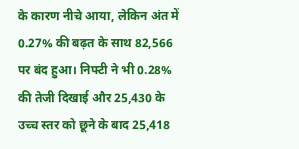के कारण नीचे आया, लेकिन अंत में 0.27% की बढ़त के साथ 82,566 पर बंद हुआ। निफ्टी ने भी 0.28% की तेजी दिखाई और 25,430 के उच्च स्तर को छूने के बाद 25,418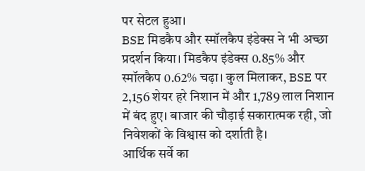पर सेटल हुआ।
BSE मिडकैप और स्मॉलकैप इंडेक्स ने भी अच्छा प्रदर्शन किया। मिडकैप इंडेक्स 0.85% और स्मॉलकैप 0.62% चढ़ा। कुल मिलाकर, BSE पर 2,156 शेयर हरे निशान में और 1,789 लाल निशान में बंद हुए। बाजार की चौड़ाई सकारात्मक रही, जो निवेशकों के विश्वास को दर्शाती है।
आर्थिक सर्वे का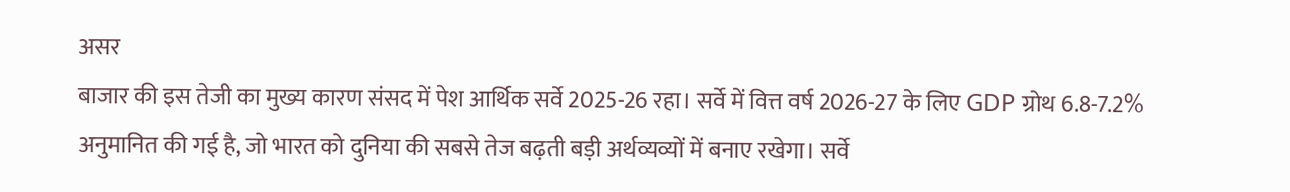असर
बाजार की इस तेजी का मुख्य कारण संसद में पेश आर्थिक सर्वे 2025-26 रहा। सर्वे में वित्त वर्ष 2026-27 के लिए GDP ग्रोथ 6.8-7.2% अनुमानित की गई है, जो भारत को दुनिया की सबसे तेज बढ़ती बड़ी अर्थव्यव्यों में बनाए रखेगा। सर्वे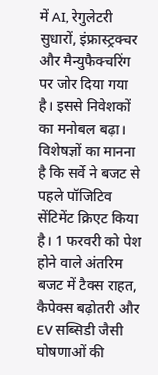में AI, रेगुलेटरी सुधारों, इंफ्रास्ट्रक्चर और मैन्युफैक्चरिंग पर जोर दिया गया है। इससे निवेशकों का मनोबल बढ़ा। विशेषज्ञों का मानना है कि सर्वे ने बजट से पहले पॉजिटिव सेंटिमेंट क्रिएट किया है। 1 फरवरी को पेश होने वाले अंतरिम बजट में टैक्स राहत, कैपेक्स बढ़ोतरी और EV सब्सिडी जैसी घोषणाओं की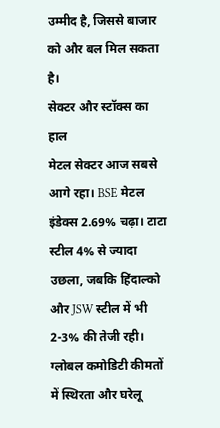उम्मीद है, जिससे बाजार को और बल मिल सकता है।
सेक्टर और स्टॉक्स का हाल
मेटल सेक्टर आज सबसे आगे रहा। BSE मेटल इंडेक्स 2.69% चढ़ा। टाटा स्टील 4% से ज्यादा उछला, जबकि हिंदाल्को और JSW स्टील में भी 2-3% की तेजी रही। ग्लोबल कमोडिटी कीमतों में स्थिरता और घरेलू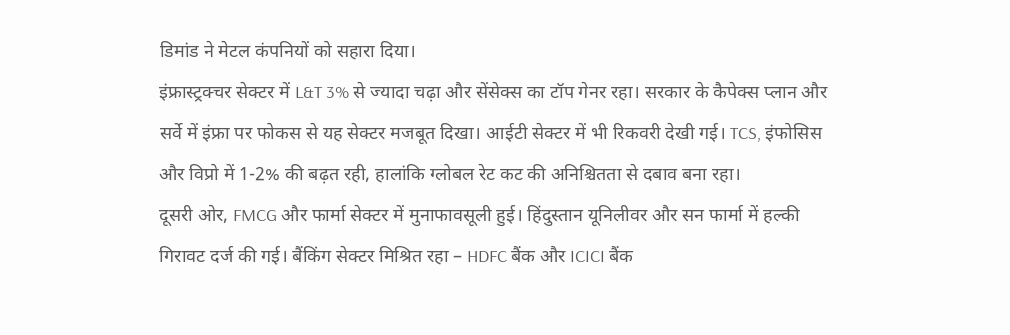डिमांड ने मेटल कंपनियों को सहारा दिया।
इंफ्रास्ट्रक्चर सेक्टर में L&T 3% से ज्यादा चढ़ा और सेंसेक्स का टॉप गेनर रहा। सरकार के कैपेक्स प्लान और सर्वे में इंफ्रा पर फोकस से यह सेक्टर मजबूत दिखा। आईटी सेक्टर में भी रिकवरी देखी गई। TCS, इंफोसिस और विप्रो में 1-2% की बढ़त रही, हालांकि ग्लोबल रेट कट की अनिश्चितता से दबाव बना रहा।
दूसरी ओर, FMCG और फार्मा सेक्टर में मुनाफावसूली हुई। हिंदुस्तान यूनिलीवर और सन फार्मा में हल्की गिरावट दर्ज की गई। बैंकिंग सेक्टर मिश्रित रहा – HDFC बैंक और ICICI बैंक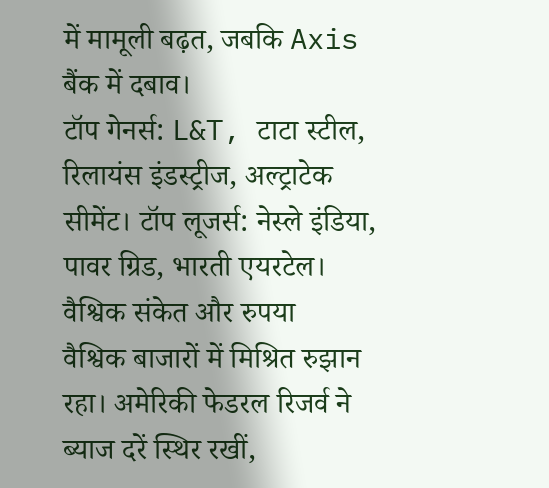में मामूली बढ़त, जबकि Axis बैंक में दबाव।
टॉप गेनर्स: L&T, टाटा स्टील, रिलायंस इंडस्ट्रीज, अल्ट्राटेक सीमेंट। टॉप लूजर्स: नेस्ले इंडिया, पावर ग्रिड, भारती एयरटेल।
वैश्विक संकेत और रुपया
वैश्विक बाजारों में मिश्रित रुझान रहा। अमेरिकी फेडरल रिजर्व ने ब्याज दरें स्थिर रखीं,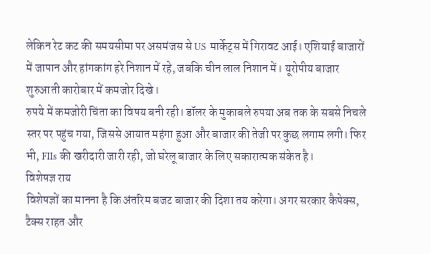लेकिन रेट कट की समयसीमा पर असमंजस से US मार्केट्स में गिरावट आई। एशियाई बाजारों में जापान और हांगकांग हरे निशान में रहे, जबकि चीन लाल निशान में। यूरोपीय बाजार शुरुआती कारोबार में कमजोर दिखे।
रुपये में कमजोरी चिंता का विषय बनी रही। डॉलर के मुकाबले रुपया अब तक के सबसे निचले स्तर पर पहुंच गया, जिससे आयात महंगा हुआ और बाजार की तेजी पर कुछ लगाम लगी। फिर भी, FIIs की खरीदारी जारी रही, जो घरेलू बाजार के लिए सकारात्मक संकेत है।
विशेषज्ञ राय
विशेषज्ञों का मानना है कि अंतरिम बजट बाजार की दिशा तय करेगा। अगर सरकार कैपेक्स, टैक्स राहत और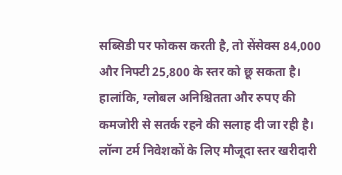सब्सिडी पर फोकस करती है, तो सेंसेक्स 84,000 और निफ्टी 25,800 के स्तर को छू सकता है। हालांकि, ग्लोबल अनिश्चितता और रुपए की कमजोरी से सतर्क रहने की सलाह दी जा रही है।
लॉन्ग टर्म निवेशकों के लिए मौजूदा स्तर खरीदारी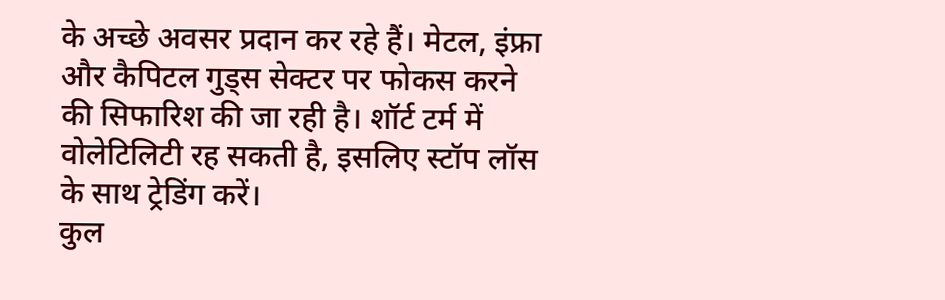के अच्छे अवसर प्रदान कर रहे हैं। मेटल, इंफ्रा और कैपिटल गुड्स सेक्टर पर फोकस करने की सिफारिश की जा रही है। शॉर्ट टर्म में वोलेटिलिटी रह सकती है, इसलिए स्टॉप लॉस के साथ ट्रेडिंग करें।
कुल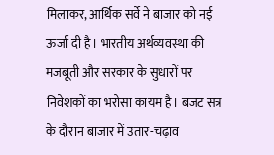मिलाकर, आर्थिक सर्वे ने बाजार को नई ऊर्जा दी है। भारतीय अर्थव्यवस्था की मजबूती और सरकार के सुधारों पर निवेशकों का भरोसा कायम है। बजट सत्र के दौरान बाजार में उतार-चढ़ाव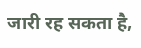जारी रह सकता है,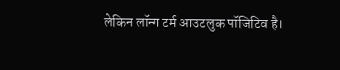लेकिन लॉन्ग टर्म आउटलुक पॉजिटिव है।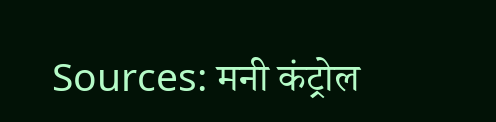Sources: मनी कंट्रोल